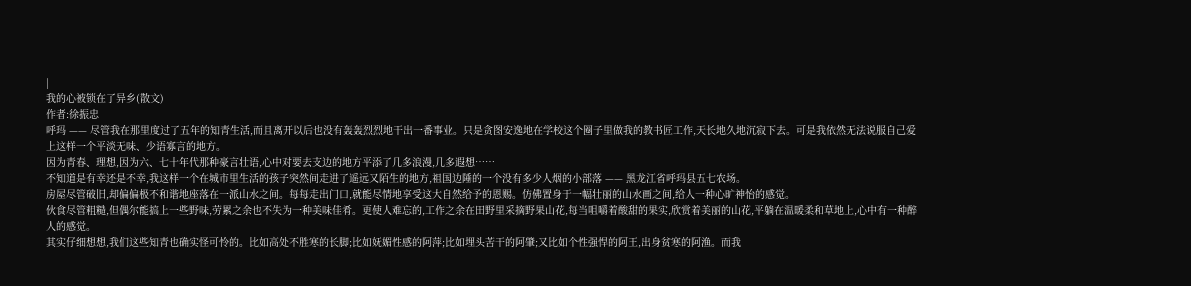|
我的心被锁在了异乡(散文)
作者:徐振忠
呼玛 —— 尽管我在那里度过了五年的知青生活,而且离开以后也没有轰轰烈烈地干出一番事业。只是贪图安逸地在学校这个圈子里做我的教书匠工作,天长地久地沉寂下去。可是我依然无法说服自己爱上这样一个平淡无味、少语寡言的地方。
因为青春、理想,因为六、七十年代那种豪言壮语,心中对要去支边的地方平添了几多浪漫,几多遐想……
不知道是有幸还是不幸,我这样一个在城市里生活的孩子突然间走进了遥远又陌生的地方,祖国边陲的一个没有多少人烟的小部落 —— 黑龙江省呼玛县五七农场。
房屋尽管破旧,却偏偏极不和谐地座落在一派山水之间。每每走出门口,就能尽情地享受这大自然给予的恩赐。仿佛置身于一幅壮丽的山水画之间,给人一种心旷神怡的感觉。
伙食尽管粗糙,但偶尔能搞上一些野味,劳累之余也不失为一种美味佳肴。更使人难忘的,工作之余在田野里采摘野果山花,每当咀嚼着酸甜的果实,欣赏着美丽的山花,平躺在温暖柔和草地上,心中有一种醉人的感觉。
其实仔细想想,我们这些知青也确实怪可怜的。比如高处不胜寒的长脚;比如妩媚性感的阿萍;比如埋头苦干的阿肇;又比如个性强悍的阿王,出身贫寒的阿渔。而我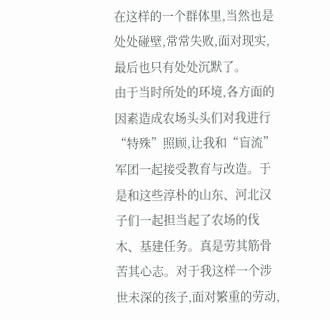在这样的一个群体里,当然也是处处碰壁,常常失败,面对现实,最后也只有处处沉默了。
由于当时所处的环境,各方面的因素造成农场头头们对我进行“特殊”照顾,让我和“盲流”军团一起接受教育与改造。于是和这些淳朴的山东、河北汉子们一起担当起了农场的伐木、基建任务。真是劳其筋骨苦其心志。对于我这样一个涉世未深的孩子,面对繁重的劳动,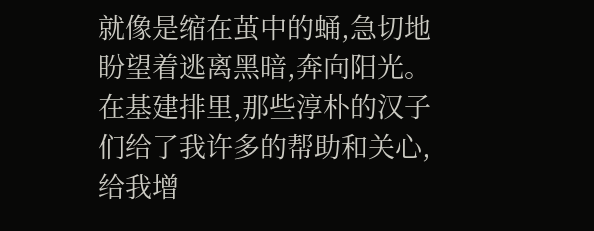就像是缩在茧中的蛹,急切地盼望着逃离黑暗,奔向阳光。在基建排里,那些淳朴的汉子们给了我许多的帮助和关心,给我增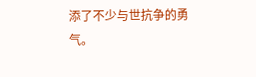添了不少与世抗争的勇气。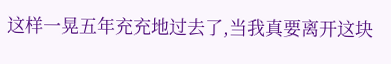这样一晃五年充充地过去了,当我真要离开这块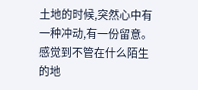土地的时候,突然心中有一种冲动,有一份留意。感觉到不管在什么陌生的地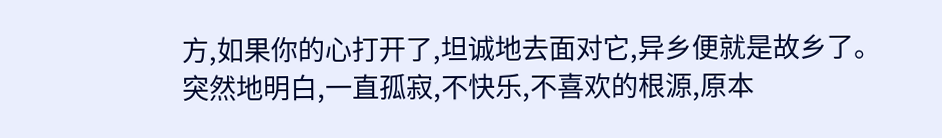方,如果你的心打开了,坦诚地去面对它,异乡便就是故乡了。
突然地明白,一直孤寂,不快乐,不喜欢的根源,原本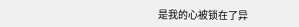是我的心被锁在了异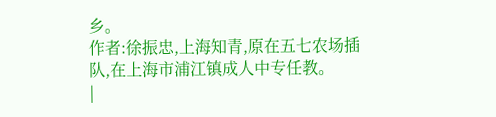乡。
作者:徐振忠,上海知青,原在五七农场插队,在上海市浦江镇成人中专任教。
|